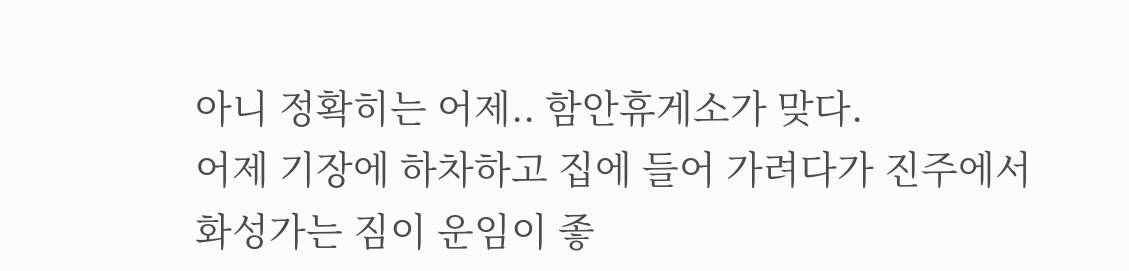아니 정확히는 어제.. 함안휴게소가 맞다.
어제 기장에 하차하고 집에 들어 가려다가 진주에서 화성가는 짐이 운임이 좋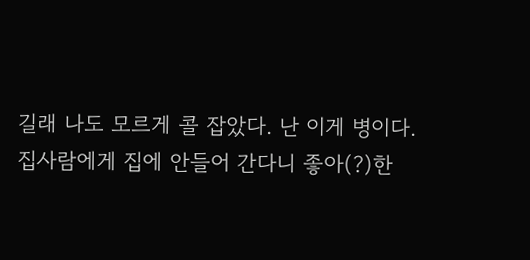길래 나도 모르게 콜 잡았다. 난 이게 병이다.
집사람에게 집에 안들어 간다니 좋아(?)한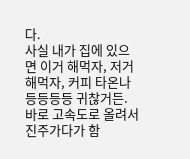다.
사실 내가 집에 있으면 이거 해먹자, 저거 해먹자, 커피 타온나 등등등등 귀찮거든.
바로 고속도로 올려서 진주가다가 함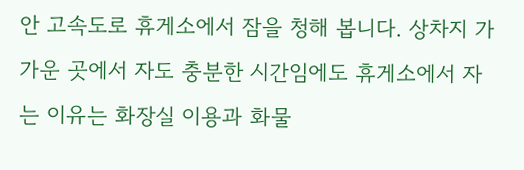안 고속도로 휴게소에서 잠을 청해 봅니다. 상차지 가가운 곳에서 자도 충분한 시간임에도 휴게소에서 자는 이유는 화장실 이용과 화물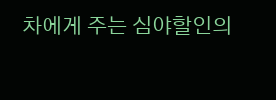차에게 주는 심야할인의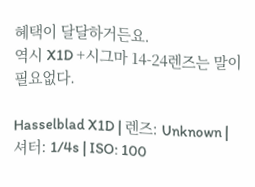혜택이 달달하거든요.
역시 X1D +시그마 14-24렌즈는 말이 필요없다.

Hasselblad X1D | 렌즈: Unknown | 셔터: 1/4s | ISO: 100